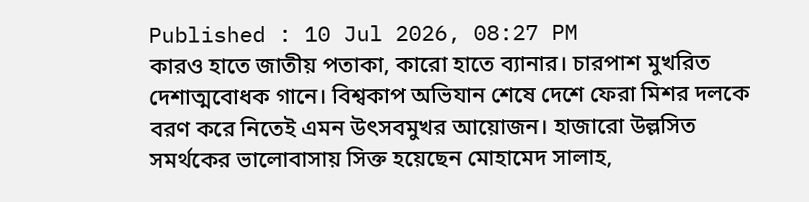Published : 10 Jul 2026, 08:27 PM
কারও হাতে জাতীয় পতাকা, কারো হাতে ব্যানার। চারপাশ মুখরিত দেশাত্মবোধক গানে। বিশ্বকাপ অভিযান শেষে দেশে ফেরা মিশর দলকে বরণ করে নিতেই এমন উৎসবমুখর আয়োজন। হাজারো উল্লসিত সমর্থকের ভালোবাসায় সিক্ত হয়েছেন মোহামেদ সালাহ,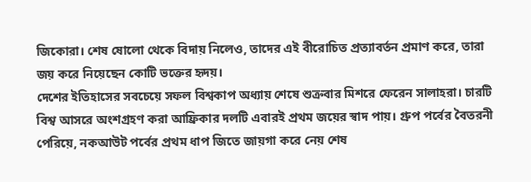জিকোরা। শেষ ষোলো থেকে বিদায় নিলেও, তাদের এই বীরোচিত প্রত্যাবর্তন প্রমাণ করে, তারা জয় করে নিয়েছেন কোটি ভক্তের হৃদয়।
দেশের ইতিহাসের সবচেয়ে সফল বিশ্বকাপ অধ্যায় শেষে শুক্রবার মিশরে ফেরেন সালাহরা। চারটি বিশ্ব আসরে অংশগ্রহণ করা আফ্রিকার দলটি এবারই প্রথম জয়ের স্বাদ পায়। গ্রুপ পর্বের বৈতরনী পেরিয়ে, নকআউট পর্বের প্রথম ধাপ জিতে জায়গা করে নেয় শেষ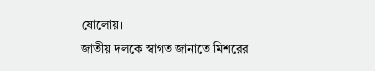ষোলোয়।
জাতীয় দলকে স্বাগত জানাতে মিশরের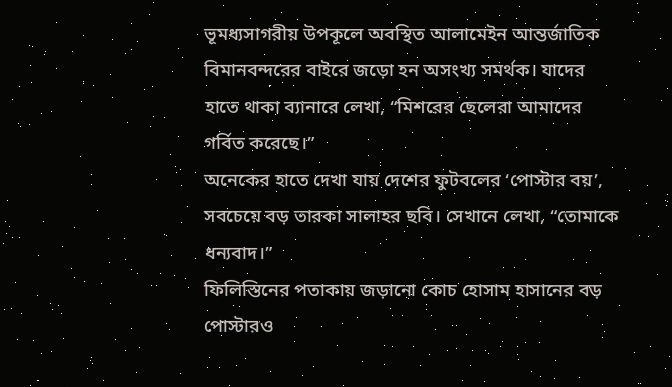ভূমধ্যসাগরীয় উপকূলে অবস্থিত আলামেইন আন্তর্জাতিক বিমানবন্দরের বাইরে জড়ো হন অসংখ্য সমর্থক। যাদের হাতে থাকা ব্যানারে লেখা, “মিশরের ছেলেরা আমাদের গর্বিত করেছে।”
অনেকের হাতে দেখা যায় দেশের ফুটবলের ‘পোস্টার বয়’, সবচেয়ে বড় তারকা সালাহর ছবি। সেখানে লেখা, “তোমাকে ধন্যবাদ।”
ফিলিস্তিনের পতাকায় জড়ানো কোচ হোসাম হাসানের বড় পোস্টারও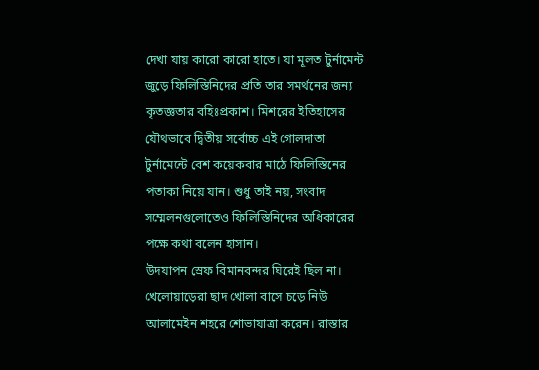দেখা যায় কারো কারো হাতে। যা মূলত টুর্নামেন্ট জুড়ে ফিলিস্তিনিদের প্রতি তার সমর্থনের জন্য কৃতজ্ঞতার বহিঃপ্রকাশ। মিশরের ইতিহাসের যৌথভাবে দ্বিতীয় সর্বোচ্চ এই গোলদাতা টুর্নামেন্টে বেশ কয়েকবার মাঠে ফিলিস্তিনের পতাকা নিয়ে যান। শুধু তাই নয়, সংবাদ সম্মেলনগুলোতেও ফিলিস্তিনিদের অধিকারের পক্ষে কথা বলেন হাসান।
উদযাপন স্রেফ বিমানবন্দর ঘিরেই ছিল না। খেলোয়াড়েরা ছাদ খোলা বাসে চড়ে নিউ আলামেইন শহরে শোভাযাত্রা করেন। রাস্তার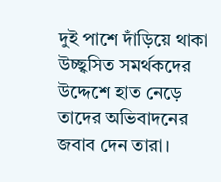দুই পাশে দাঁড়িয়ে থাকা উচ্ছ্বসিত সমর্থকদের উদ্দেশে হাত নেড়ে তাদের অভিবাদনের জবাব দেন তারা।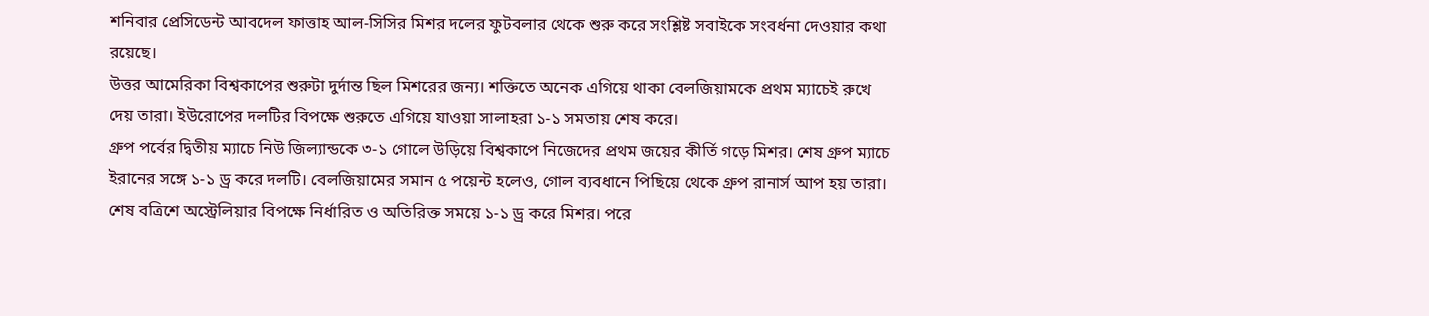শনিবার প্রেসিডেন্ট আবদেল ফাত্তাহ আল-সিসির মিশর দলের ফুটবলার থেকে শুরু করে সংশ্লিষ্ট সবাইকে সংবর্ধনা দেওয়ার কথা রয়েছে।
উত্তর আমেরিকা বিশ্বকাপের শুরুটা দুর্দান্ত ছিল মিশরের জন্য। শক্তিতে অনেক এগিয়ে থাকা বেলজিয়ামকে প্রথম ম্যাচেই রুখে দেয় তারা। ইউরোপের দলটির বিপক্ষে শুরুতে এগিয়ে যাওয়া সালাহরা ১-১ সমতায় শেষ করে।
গ্রুপ পর্বের দ্বিতীয় ম্যাচে নিউ জিল্যান্ডকে ৩-১ গোলে উড়িয়ে বিশ্বকাপে নিজেদের প্রথম জয়ের কীর্তি গড়ে মিশর। শেষ গ্রুপ ম্যাচে ইরানের সঙ্গে ১-১ ড্র করে দলটি। বেলজিয়ামের সমান ৫ পয়েন্ট হলেও, গোল ব্যবধানে পিছিয়ে থেকে গ্রুপ রানার্স আপ হয় তারা।
শেষ বত্রিশে অস্ট্রেলিয়ার বিপক্ষে নির্ধারিত ও অতিরিক্ত সময়ে ১-১ ড্র করে মিশর। পরে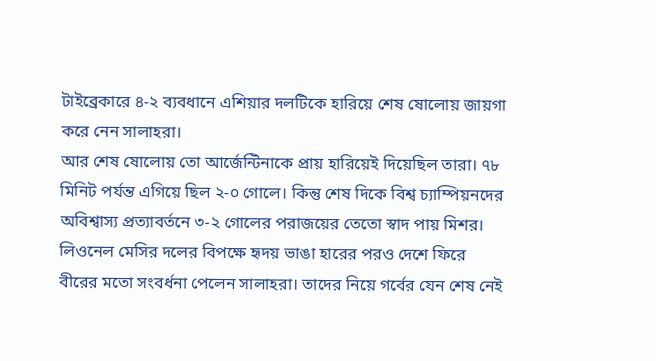টাইব্রেকারে ৪-২ ব্যবধানে এশিয়ার দলটিকে হারিয়ে শেষ ষোলোয় জায়গা করে নেন সালাহরা।
আর শেষ ষোলোয় তো আর্জেন্টিনাকে প্রায় হারিয়েই দিয়েছিল তারা। ৭৮ মিনিট পর্যন্ত এগিয়ে ছিল ২-০ গোলে। কিন্তু শেষ দিকে বিশ্ব চ্যাম্পিয়নদের অবিশ্বাস্য প্রত্যাবর্তনে ৩-২ গোলের পরাজয়ের তেতো স্বাদ পায় মিশর।
লিওনেল মেসির দলের বিপক্ষে হৃদয় ভাঙা হারের পরও দেশে ফিরে বীরের মতো সংবর্ধনা পেলেন সালাহরা। তাদের নিয়ে গর্বের যেন শেষ নেই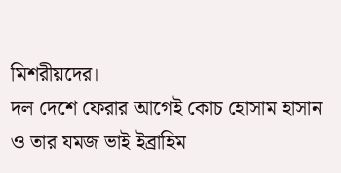মিশরীয়দের।
দল দেশে ফেরার আগেই কোচ হোসাম হাসান ও তার যমজ ভাই ইব্রাহিম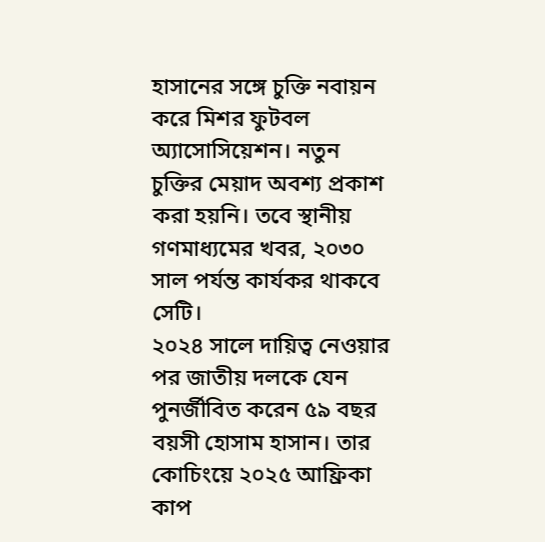হাসানের সঙ্গে চুক্তি নবায়ন করে মিশর ফুটবল অ্যাসোসিয়েশন। নতুন চুক্তির মেয়াদ অবশ্য প্রকাশ করা হয়নি। তবে স্থানীয় গণমাধ্যমের খবর, ২০৩০ সাল পর্যন্ত কার্যকর থাকবে সেটি।
২০২৪ সালে দায়িত্ব নেওয়ার পর জাতীয় দলকে যেন পুনর্জীবিত করেন ৫৯ বছর বয়সী হোসাম হাসান। তার কোচিংয়ে ২০২৫ আফ্রিকা কাপ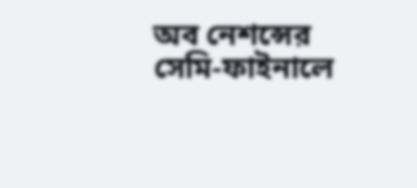অব নেশন্সের সেমি-ফাইনালে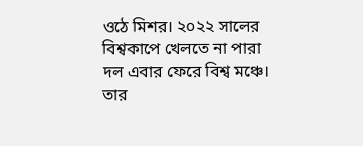ওঠে মিশর। ২০২২ সালের বিশ্বকাপে খেলতে না পারা দল এবার ফেরে বিশ্ব মঞ্চে। তার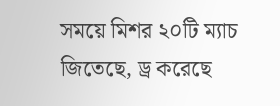সময়ে মিশর ২০টি ম্যাচ জিতেছে, ড্র করেছে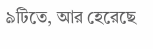৯টিতে, আর হেরেছে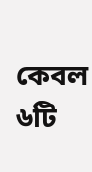কেবল ৬টি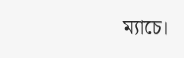ম্যাচে।